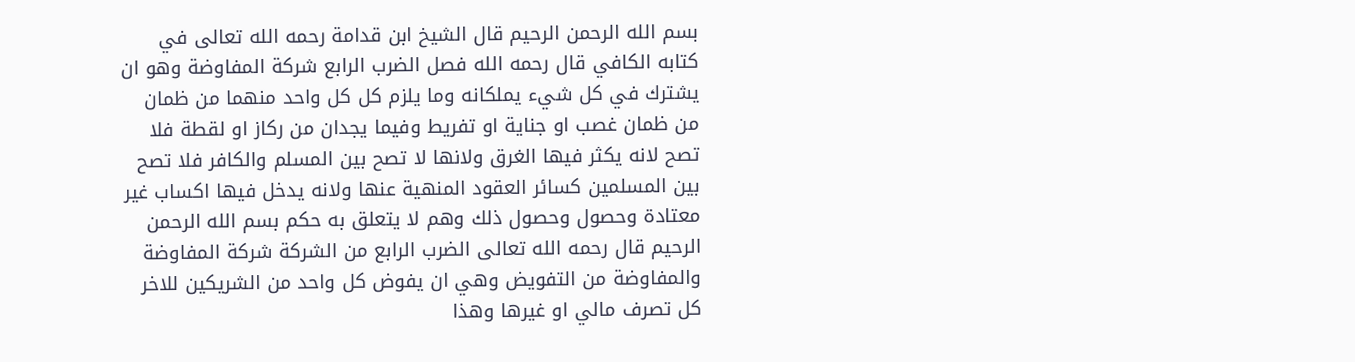بسم الله الرحمن الرحيم قال الشيخ ابن قدامة رحمه الله تعالى في كتابه الكافي قال رحمه الله فصل الضرب الرابع شركة المفاوضة وهو ان يشترك في كل شيء يملكانه وما يلزم كل كل واحد منهما من ظمان من ظمان غصب او جناية او تفريط وفيما يجدان من ركاز او لقطة فلا تصح لانه يكثر فيها الغرق ولانها لا تصح بين المسلم والكافر فلا تصح بين المسلمين كسائر العقود المنهية عنها ولانه يدخل فيها اكساب غير معتادة وحصول وحصول ذلك وهم لا يتعلق به حكم بسم الله الرحمن الرحيم قال رحمه الله تعالى الضرب الرابع من الشركة شركة المفاوضة والمفاوضة من التفويض وهي ان يفوض كل واحد من الشريكين للاخر كل تصرف مالي او غيرها وهذا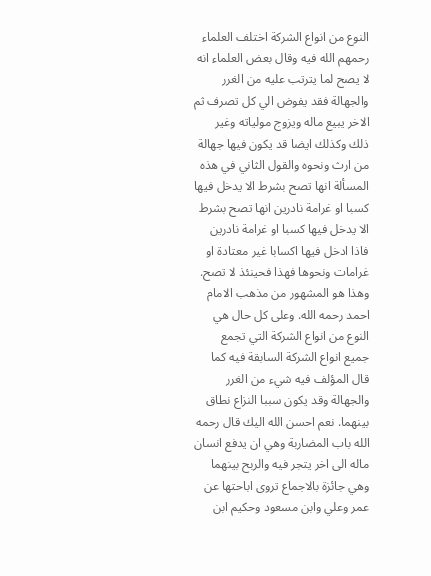النوع من انواع الشركة اختلف العلماء رحمهم الله فيه وقال بعض العلماء انه لا يصح لما يترتب عليه من الغرر والجهالة فقد يفوض الي كل تصرف ثم الاخر يبيع ماله ويزوج مولياته وغير ذلك وكذلك ايضا قد يكون فيها جهالة من ارث ونحوه والقول الثاني في هذه المسألة انها تصح بشرط الا يدخل فيها كسبا او غرامة نادرين انها تصح بشرط الا يدخل فيها كسبا او غرامة نادرين فاذا ادخل فيها اكسابا غير معتادة او غرامات ونحوها فهذا فحينئذ لا تصح. وهذا هو المشهور من مذهب الامام احمد رحمه الله. وعلى كل حال هي النوع من انواع الشركة التي تجمع جميع انواع الشركة السابقة فيه كما قال المؤلف فيه شيء من الغرر والجهالة وقد يكون سببا النزاع نطاق بينهما. نعم احسن الله اليك قال رحمه الله باب المضاربة وهي ان يدفع انسان ماله الى اخر يتجر فيه والربح بينهما وهي جائزة بالاجماع تروى اباحتها عن عمر وعلي وابن مسعود وحكيم ابن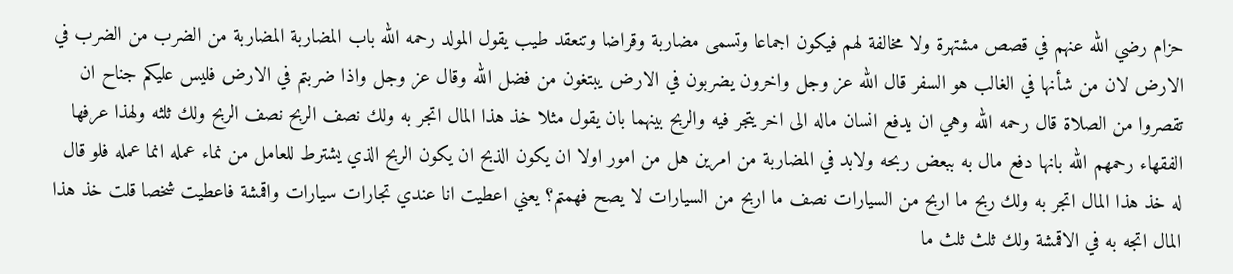حزام رضي الله عنهم في قصص مشتهرة ولا مخالفة لهم فيكون اجماعا وتسمى مضاربة وقراضا وتنعقد طيب يقول المولد رحمه الله باب المضاربة المضاربة من الضرب من الضرب في الارض لان من شأنها في الغالب هو السفر قال الله عز وجل واخرون يضربون في الارض يبتغون من فضل الله وقال عز وجل واذا ضربتم في الارض فليس عليكم جناح ان تقصروا من الصلاة قال رحمه الله وهي ان يدفع انسان ماله الى اخر يتجر فيه والربح بينهما بان يقول مثلا خذ هذا المال اتجر به ولك نصف الربح نصف الربح ولك ثلثه ولهذا عرفها الفقهاء رحمهم الله بانها دفع مال به ببعض ربحه ولابد في المضاربة من امرين هل من امور اولا ان يكون الذبح ان يكون الربح الذي يشترط للعامل من نماء عمله انما عمله فلو قال له خذ هذا المال اتجر به ولك ربح ما اربح من السيارات نصف ما اربح من السيارات لا يصح فهمتم؟ يعني اعطيت انا عندي تجارات سيارات واقمشة فاعطيت شخصا قلت خذ هذا المال اتجه به في الاقمشة ولك ثلث ثلث ما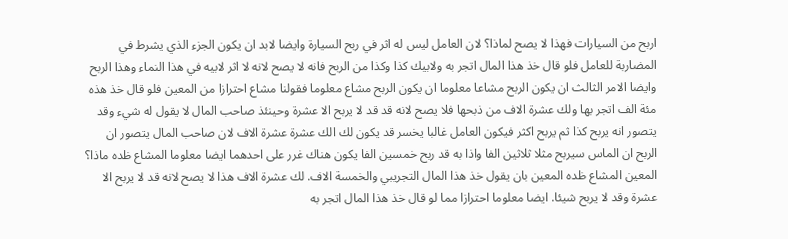اربح من السيارات فهذا لا يصح لماذا؟ لان العامل ليس له اثر في ربح السيارة وايضا لابد ان يكون الجزء الذي يشرط في المضاربة للعامل فلو قال خذ هذا المال اتجر به ولابيك كذا وكذا من الربح فانه لا يصح لانه لا اثر لابيه في هذا النماء وهذا الربح وايضا الامر الثالث ان يكون الربح مشاعا معلوما ان يكون الربح مشاع معلوما فقولنا مشاع احترازا من المعين فلو قال خذ هذه مئة الف اتجر بها ولك عشرة الاف من ذبحها فلا يصح لانه قد قد لا يربح الا عشرة وحينئذ صاحب المال لا يقول له شيء وقد يتصور انه يربح كذا ثم يربح اكثر فيكون العامل غالبا يخسر قد يكون لك الك عشرة عشرة الاف لان صاحب المال يتصور ان الربح ان الماس سيربح مثلا ثلاثين الفا واذا به قد ربح خمسين الفا يكون هناك غرر على احدهما ايضا معلوما المشاع ظده ماذا؟ المعين المشاع ظده المعين بان يقول خذ هذا المال التجريبي والخمسة الاف. لك عشرة الاف هذا لا يصح لانه قد لا يربح الا عشرة وقد لا يربح شيئا. ايضا معلوما احترازا مما لو قال خذ هذا المال اتجر به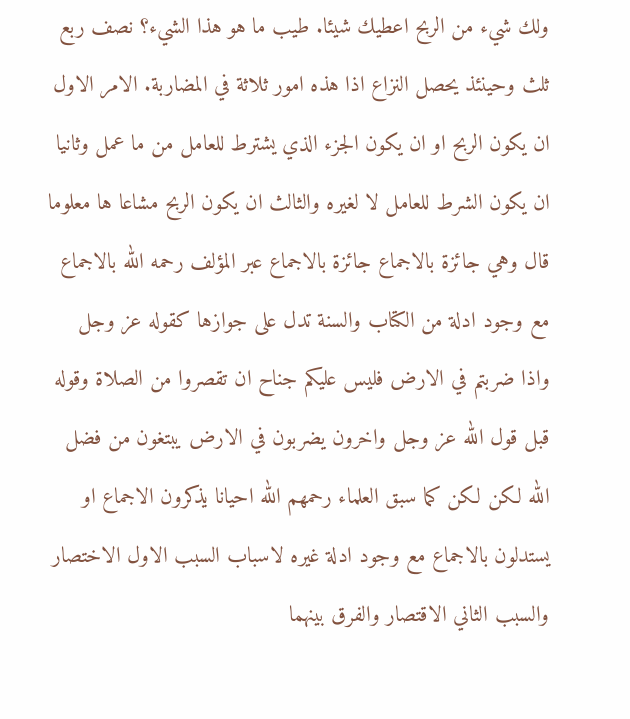ولك شيء من الربح اعطيك شيئا. طيب ما هو هذا الشيء؟ نصف ربع ثلث وحينئذ يحصل النزاع اذا هذه امور ثلاثة في المضاربة. الامر الاول ان يكون الربح او ان يكون الجزء الذي يشترط للعامل من ما عمل وثانيا ان يكون الشرط للعامل لا لغيره والثالث ان يكون الربح مشاعا ها معلوما قال وهي جائزة بالاجماع جائزة بالاجماع عبر المؤلف رحمه الله بالاجماع مع وجود ادلة من الكتاب والسنة تدل على جوازها كقوله عز وجل واذا ضربتم في الارض فليس عليكم جناح ان تقصروا من الصلاة وقوله قبل قول الله عز وجل واخرون يضربون في الارض يبتغون من فضل الله لكن لكن كما سبق العلماء رحمهم الله احيانا يذكرون الاجماع او يستدلون بالاجماع مع وجود ادلة غيره لاسباب السبب الاول الاختصار والسبب الثاني الاقتصار والفرق بينهما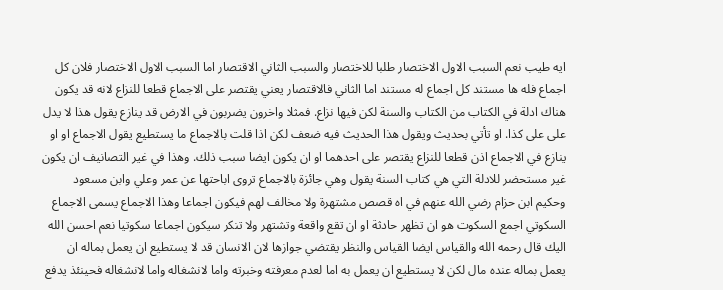ايه طيب نعم السبب الاول الاختصار طلبا للاختصار والسبب الثاني الاقتصار اما السبب الاول الاختصار فلان كل اجماع فله ها مستند كل اجماع له مستند اما الثاني فالاقتصار يعني يقتصر على الاجماع قطعا للنزاع لانه قد يكون هناك ادلة في الكتاب من الكتاب والسنة لكن فيها نزاع. فمثلا واخرون يضربون في الارض قد ينازع يقول هذا لا يدل على على كذا. او تأتي بحديث ويقول هذا الحديث فيه ضعف لكن اذا قلت بالاجماع ما يستطيع يقول الاجماع او او ينازع في الاجماع اذن قطعا للنزاع يقتصر على احدهما او ان يكون ايضا سبب ذلك. وهذا في غير التصانيف ان يكون غير مستحضر للادلة التي هي كتاب السنة يقول وهي جائزة بالاجماع تروى اباحتها عن عمر وعلي وابن مسعود وحكيم ابن حزام رضي الله عنهم في اه قصص مشتهرة ولا مخالف لهم فيكون اجماعا وهذا الاجماع يسمى الاجماع السكوتي اجمع السكوت هو ان تظهر حادثة او ان تقع واقعة وتشتهر ولا تنكر سيكون اجماعا سكوتيا نعم احسن الله اليك قال رحمه الله والقياس ايضا القياس والنظر يقتضي جوازها لان الانسان قد لا يستطيع ان يعمل بماله ان يعمل بماله عنده مال لكن لا يستطيع ان يعمل به اما لعدم معرفته وخبرته واما لانشغاله واما لانشغاله فحينئذ يدفع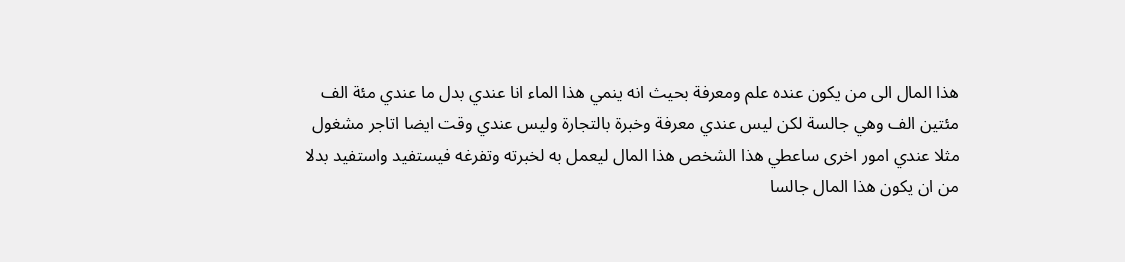هذا المال الى من يكون عنده علم ومعرفة بحيث انه ينمي هذا الماء انا عندي بدل ما عندي مئة الف مئتين الف وهي جالسة لكن ليس عندي معرفة وخبرة بالتجارة وليس عندي وقت ايضا اتاجر مشغول مثلا عندي امور اخرى ساعطي هذا الشخص هذا المال ليعمل به لخبرته وتفرغه فيستفيد واستفيد بدلا من ان يكون هذا المال جالسا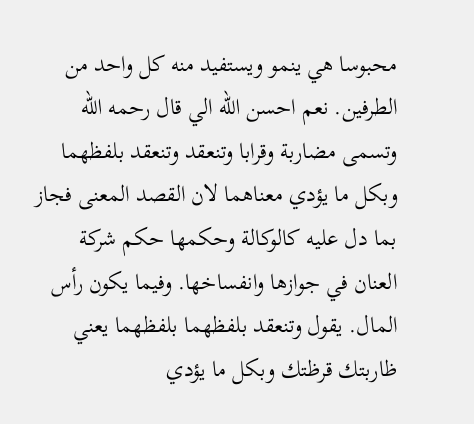محبوسا هي ينمو ويستفيد منه كل واحد من الطرفين. نعم احسن الله الي قال رحمه الله وتسمى مضاربة وقرابا وتنعقد وتنعقد بلفظهما وبكل ما يؤدي معناهما لان القصد المعنى فجاز بما دل عليه كالوكالة وحكمها حكم شركة العنان في جوازها وانفساخها. وفيما يكون رأس المال. يقول وتنعقد بلفظهما بلفظهما يعني ظاربتك قرظتك وبكل ما يؤدي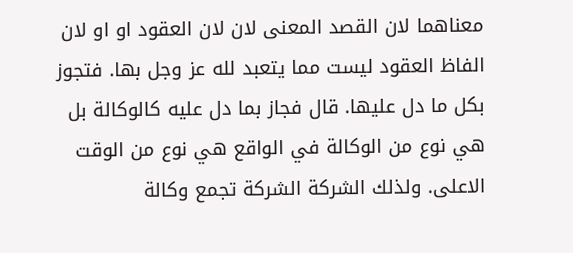معناهما لان القصد المعنى لان لان العقود او او لان الفاظ العقود ليست مما يتعبد لله عز وجل بها. فتجوز بكل ما دل عليها. قال فجاز بما دل عليه كالوكالة بل هي نوع من الوكالة في الواقع هي نوع من الوقت الاعلى. ولذلك الشركة الشركة تجمع وكالة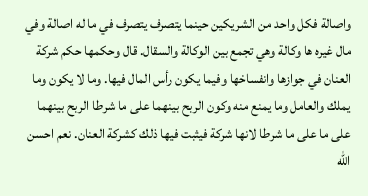واصالة فكل واحد من الشريكين حينما يتصرف يتصرف في ما له اصالة وفي مال غيره ها وكالة وهي تجمع بين الوكالة والسقال. قال وحكمها حكم شركة العنان في جوازها وانفساخها وفيما يكون رأس المال فيها. وما لا يكون وما يملك والعامل وما يمنع منه وكون الربح بينهما على ما شرطا الربح بينهما على ما على ما شرطا لانها شركة فيثبت فيها ذلك كشركة العنان. نعم احسن الله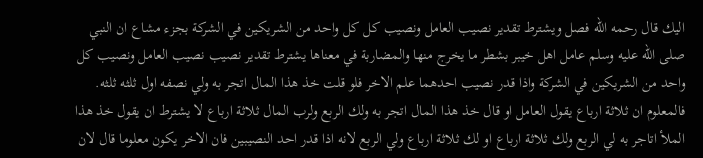اليك قال رحمه الله فصل ويشترط تقدير نصيب العامل ونصيب كل كل واحد من الشريكين في الشركة بجزء مشاع ان النبي صلى الله عليه وسلم عامل اهل خيبر بشطر ما يخرج منها والمضاربة في معناها يشترط تقدير نصيب نصيب العامل ونصيب كل واحد من الشريكين في الشركة واذا قدر نصيب احدهما علم الاخر فلو قلت خذ هذا المال اتجر به ولي نصفه اول ثلثه ثلثه. فالمعلوم ان ثلاثة ارباع يقول العامل او قال خذ هذا المال اتجر به ولك الربع ولرب المال ثلاثة ارباع لا يشترط ان يقول خذ هذا الملأ اتاجر به لي الربع ولك ثلاثة ارباع او لك ثلاثة ارباع ولي الربع لانه اذا قدر احد النصيبين فان الاخر يكون معلوما قال لان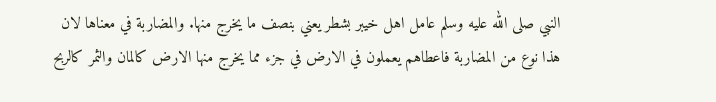النبي صلى الله عليه وسلم عامل اهل خيبر بشطر يعني بنصف ما يخرج منها. والمضاربة في معناها لان هذا نوع من المضاربة فاعطاهم يعملون في الارض في جزء مما يخرج منها الارض كالمان والثمر كالربح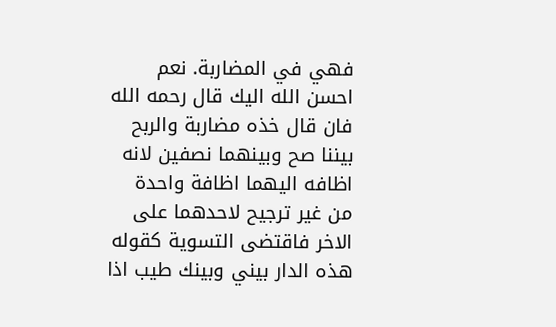فهي في المضاربة. نعم احسن الله اليك قال رحمه الله فان قال خذه مضاربة والربح بيننا صح وبينهما نصفين لانه اظافه اليهما اظافة واحدة من غير ترجيح لاحدهما على الاخر فاقتضى التسوية كقوله هذه الدار بيني وبينك طيب اذا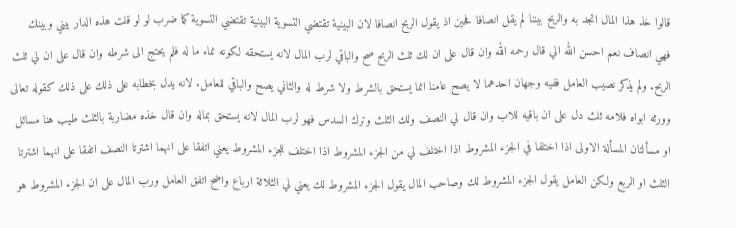قالوا خذ هذا المال اتجد به والربح بيننا لم يقل انصافا فحين اذ يقول الربح انصافا لان البينية تقتضي التسوية البينية تقتضي التسوية كما ضرب لو لو قلت هذه الدار بيني وبينك فهي انصاف نعم احسن الله الي قال رحمه الله وان قال على ان لك ثلث الربح صح والباقي لرب المال لانه يستحقه لكونه نماء ما له فلم يحتج الى شرطه وان قال على ان لي ثلث الربح. ولم يذكر نصيب العامل ففيه وجهان احدهما لا يصح عامنا انما يستحق بالشرط ولا شرط له والثاني يصح والباقي للعامل. لانه يدل بخطابه على ذلك على ذلك كقوله تعالى وورثه ابواه فلامه ثلث دل على ان باقيه للاب وان قال لي النصف ولك الثلث وترك السدس فهو لرب المال لانه يستحق بماله وان قال خذه مضاربة بالثلث طيب هنا مسائل او مسألتان المسألة الاولى اذا اختلفا في الجزء المشروط اذا اختلف لي من الجزء المشروط اذا اختلف للجزء المشروط يعني اتفقا على انهما اشترتا النصف اتفقا على انهما اشترتا الثلث او الربع ولكن العامل يقول الجزء المشروط لك وصاحب المال يقول الجزء المشروط لك يعني لي الثلاثة ارباع واضح اتفق العامل ورب المال على ان الجزء المشروط هو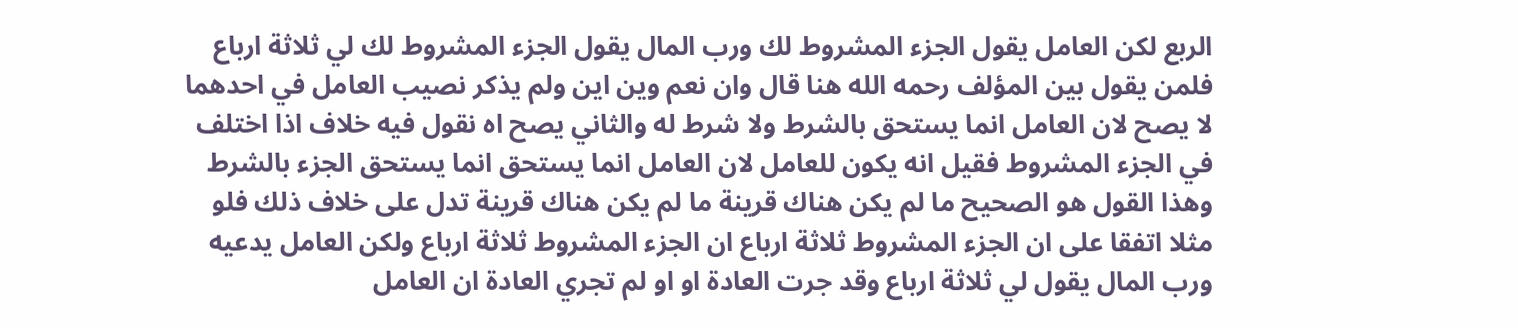الربع لكن العامل يقول الجزء المشروط لك ورب المال يقول الجزء المشروط لك لي ثلاثة ارباع فلمن يقول بين المؤلف رحمه الله هنا قال وان نعم وين اين ولم يذكر نصيب العامل في احدهما لا يصح لان العامل انما يستحق بالشرط ولا شرط له والثاني يصح اه نقول فيه خلاف اذا اختلف في الجزء المشروط فقيل انه يكون للعامل لان العامل انما يستحق انما يستحق الجزء بالشرط وهذا القول هو الصحيح ما لم يكن هناك قرينة ما لم يكن هناك قرينة تدل على خلاف ذلك فلو مثلا اتفقا على ان الجزء المشروط ثلاثة ارباع ان الجزء المشروط ثلاثة ارباع ولكن العامل يدعيه ورب المال يقول لي ثلاثة ارباع وقد جرت العادة او او لم تجري العادة ان العامل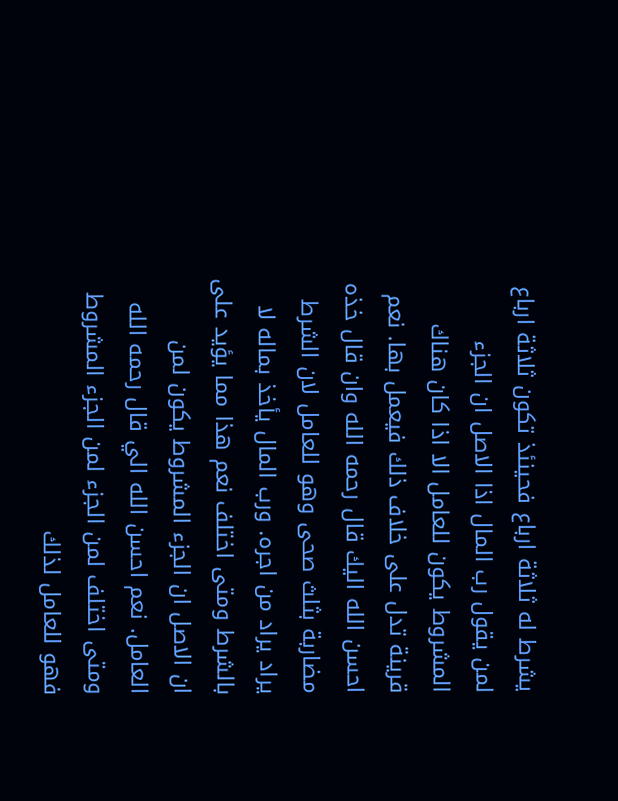يشرط له ثلاثة ارباع فحينئذ تكون ثلاثة ارباع لمن يقول رب المال اذا الاصل ان الجزء المشروط يكون للعامل الا اذا كان هناك قرينة تدل على خلاف ذلك فيعمل بها. نعم احسن الله اليك قال رحمه الله وان قال خذه مضاربة بثلث صحى وهو للعامل لان الشرط يراد يراد من اجره. ورب المال يأخذ بماله لا بالشرط ومتى اختلف نعم هذا مما يؤيد على ان الاصل ان الجزء المشروط يكون لمن العامل. نعم احسن الله الي قال رحمه الله ومتى اختلف لمن الجزء لمن الجزء المشروط فهو للعامل لذلك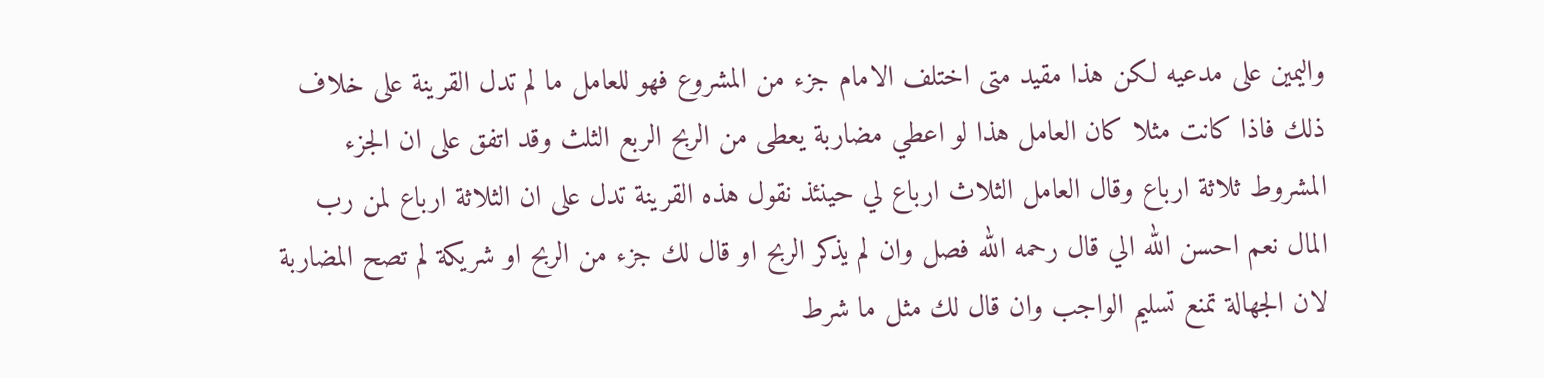واليمين على مدعيه لكن هذا مقيد متى اختلف الامام جزء من المشروع فهو للعامل ما لم تدل القرينة على خلاف ذلك فاذا كانت مثلا كان العامل هذا لو اعطي مضاربة يعطى من الربح الربع الثلث وقد اتفق على ان الجزء المشروط ثلاثة ارباع وقال العامل الثلاث ارباع لي حينئذ نقول هذه القرينة تدل على ان الثلاثة ارباع لمن رب المال نعم احسن الله الي قال رحمه الله فصل وان لم يذكر الربح او قال لك جزء من الربح او شريكة لم تصح المضاربة لان الجهالة تمنع تسليم الواجب وان قال لك مثل ما شرط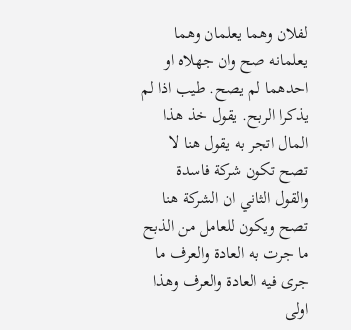لفلان وهما يعلمان وهما يعلمانه صح وان جهلاه او احدهما لم يصح. طيب اذا لم يذكرا الربح. يقول خذ هذا المال اتجر به يقول هنا لا تصح تكون شركة فاسدة والقول الثاني ان الشركة هنا تصح ويكون للعامل من الذبح ما جرت به العادة والعرف ما جرى فيه العادة والعرف وهذا اولى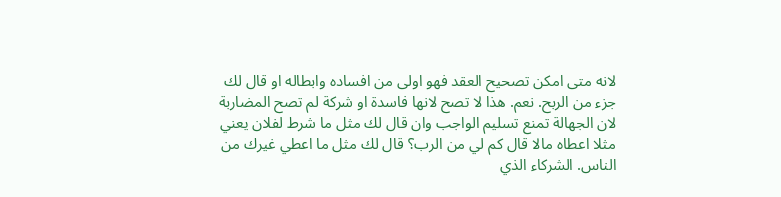لانه متى امكن تصحيح العقد فهو اولى من افساده وابطاله او قال لك جزء من الربح. نعم. هذا لا تصح لانها فاسدة او شركة لم تصح المضاربة لان الجهالة تمنع تسليم الواجب وان قال لك مثل ما شرط لفلان يعني مثلا اعطاه مالا قال كم لي من الرب؟ قال لك مثل ما اعطي غيرك من الناس. الشركاء الذي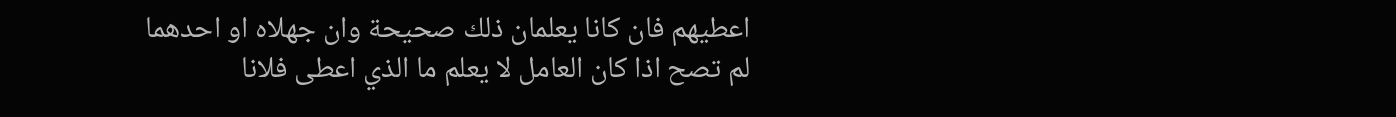اعطيهم فان كانا يعلمان ذلك صحيحة وان جهلاه او احدهما لم تصح اذا كان العامل لا يعلم ما الذي اعطى فلانا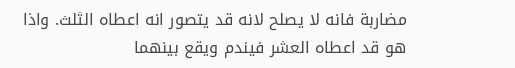مضاربة فانه لا يصلح لانه قد يتصور انه اعطاه الثلث. واذا هو قد اعطاه العشر فيندم ويقع بينهما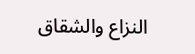النزاع والشقاق